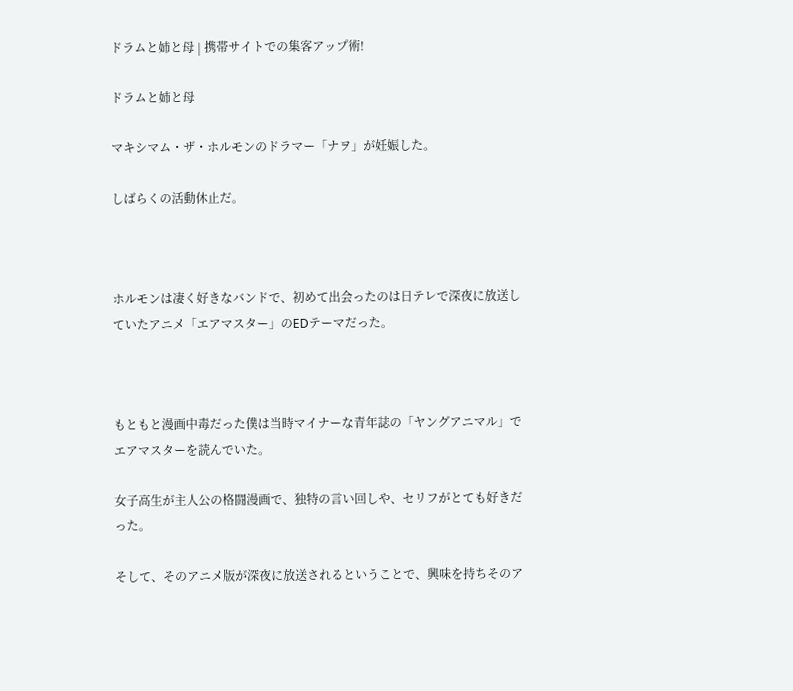ドラムと姉と母 | 携帯サイトでの集客アップ術!

ドラムと姉と母

マキシマム・ザ・ホルモンのドラマー「ナヲ」が妊娠した。

しばらくの活動休止だ。



ホルモンは凄く好きなバンドで、初めて出会ったのは日テレで深夜に放送していたアニメ「エアマスター」のEDテーマだった。



もともと漫画中毒だった僕は当時マイナーな青年誌の「ヤングアニマル」でエアマスターを読んでいた。

女子高生が主人公の格闘漫画で、独特の言い回しや、セリフがとても好きだった。

そして、そのアニメ版が深夜に放送されるということで、興味を持ちそのア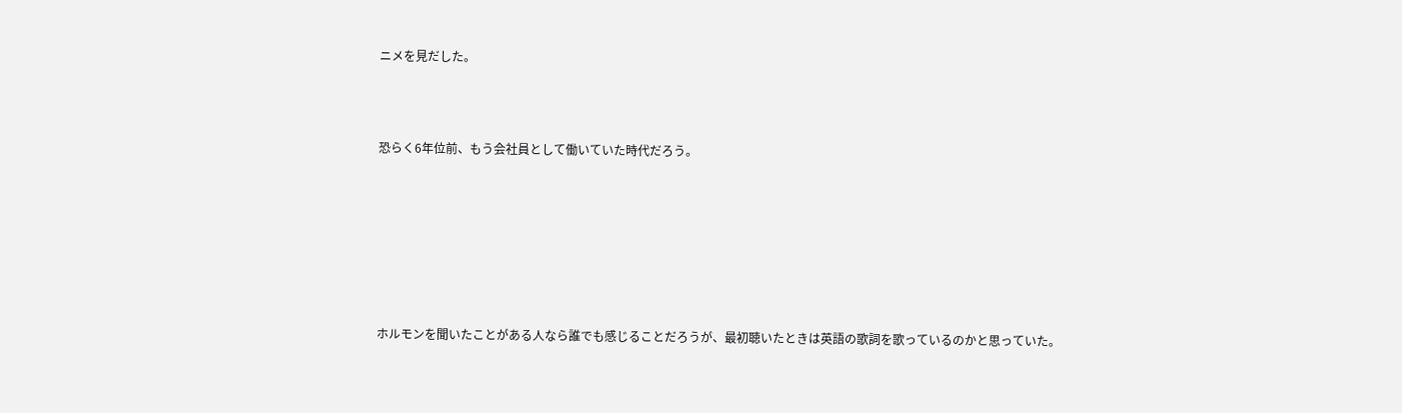ニメを見だした。



恐らく6年位前、もう会社員として働いていた時代だろう。







ホルモンを聞いたことがある人なら誰でも感じることだろうが、最初聴いたときは英語の歌詞を歌っているのかと思っていた。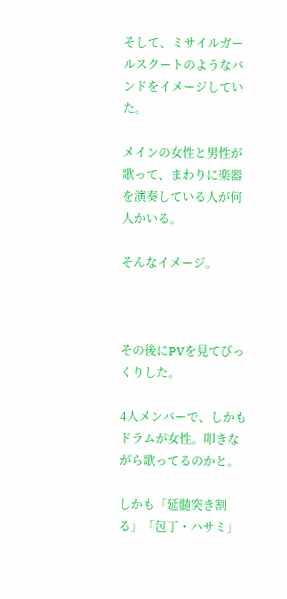そして、ミサイルガールスクートのようなバンドをイメージしていた。

メインの女性と男性が歌って、まわりに楽器を演奏している人が何人かいる。

そんなイメージ。



その後にPVを見てびっくりした。

4人メンバーで、しかもドラムが女性。叩きながら歌ってるのかと。

しかも「延髄突き割る」「包丁・ハサミ」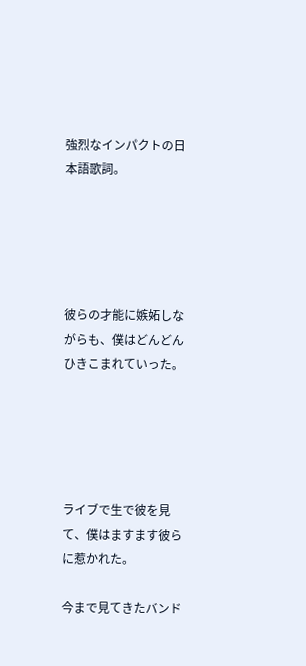強烈なインパクトの日本語歌詞。





彼らの才能に嫉妬しながらも、僕はどんどんひきこまれていった。





ライブで生で彼を見て、僕はますます彼らに惹かれた。

今まで見てきたバンド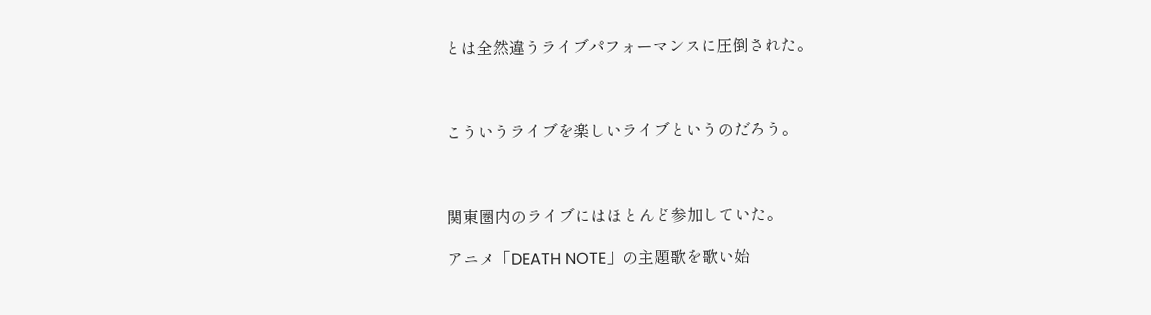とは全然違うライブパフォーマンスに圧倒された。



こういうライブを楽しいライブというのだろう。



関東圏内のライブにはほとんど参加していた。

アニメ「DEATH NOTE」の主題歌を歌い始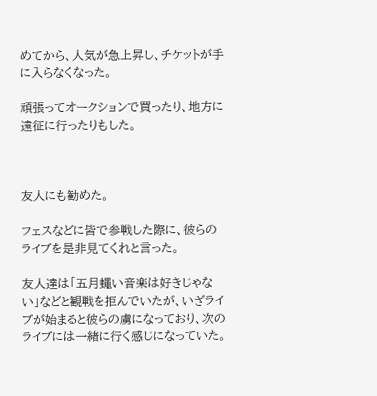めてから、人気が急上昇し、チケットが手に入らなくなった。

頑張ってオークションで買ったり、地方に遠征に行ったりもした。



友人にも勧めた。

フェスなどに皆で参戦した際に、彼らのライブを是非見てくれと言った。

友人達は「五月蠅い音楽は好きじゃない」などと観戦を拒んでいたが、いざライブが始まると彼らの虜になっており、次のライブには一緒に行く感じになっていた。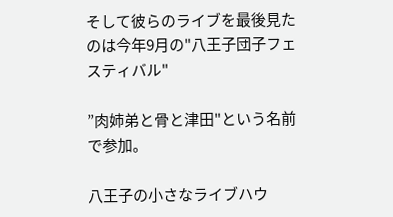そして彼らのライブを最後見たのは今年9月の"八王子団子フェスティバル"

”肉姉弟と骨と津田"という名前で参加。

八王子の小さなライブハウ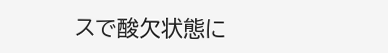スで酸欠状態に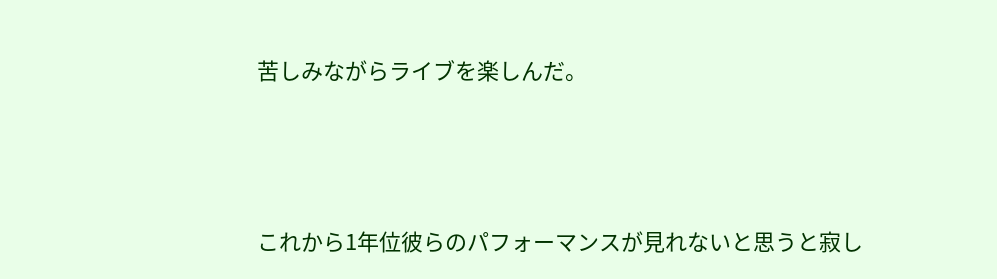苦しみながらライブを楽しんだ。





これから1年位彼らのパフォーマンスが見れないと思うと寂し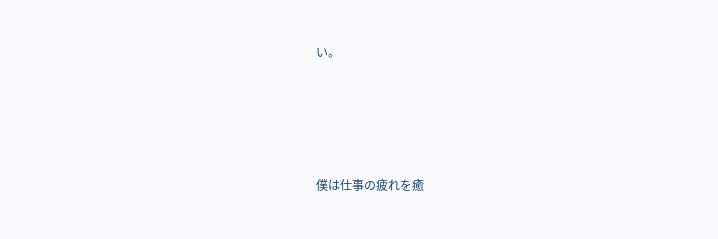い。





僕は仕事の疲れを癒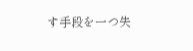す手段を一つ失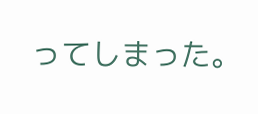ってしまった。